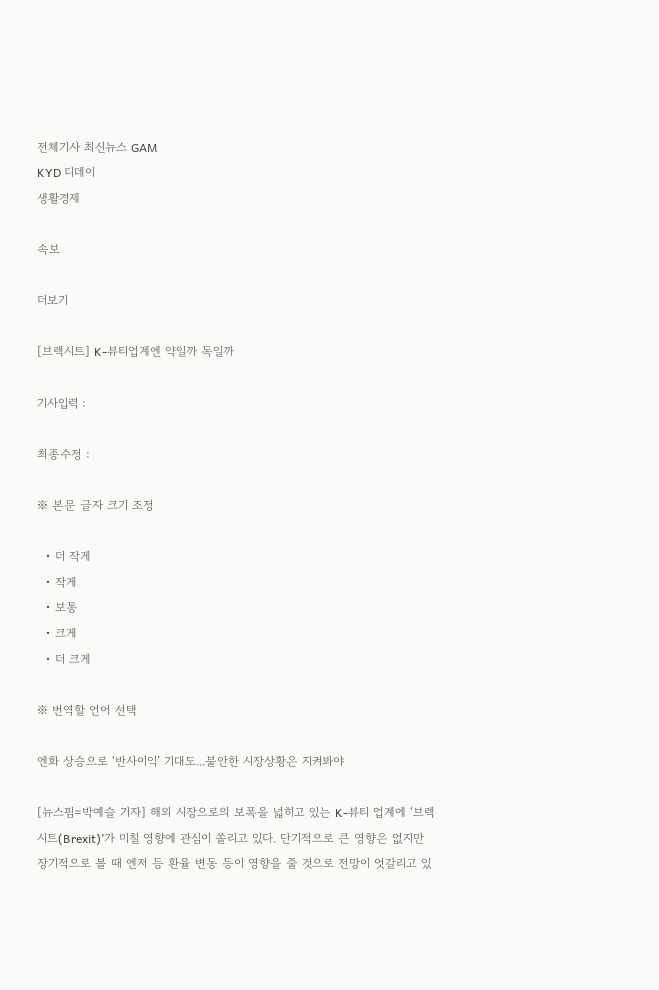전체기사 최신뉴스 GAM
KYD 디데이
생활경제

속보

더보기

[브렉시트] K-뷰티업계엔 약일까 독일까

기사입력 :

최종수정 :

※ 본문 글자 크기 조정

  • 더 작게
  • 작게
  • 보통
  • 크게
  • 더 크게

※ 번역할 언어 선택

엔화 상승으로 ‘반사이익’ 기대도...불안한 시장상황은 지켜봐야

[뉴스핌=박예슬 기자] 해외 시장으로의 보폭을 넓히고 있는 K-뷰티 업계에 ‘브렉시트(Brexit)’가 미칠 영향에 관심이 쏠리고 있다. 단기적으로 큰 영향은 없지만 장기적으로 볼 때 엔저 등 환율 변동 등이 영향을 줄 것으로 전망이 엇갈리고 있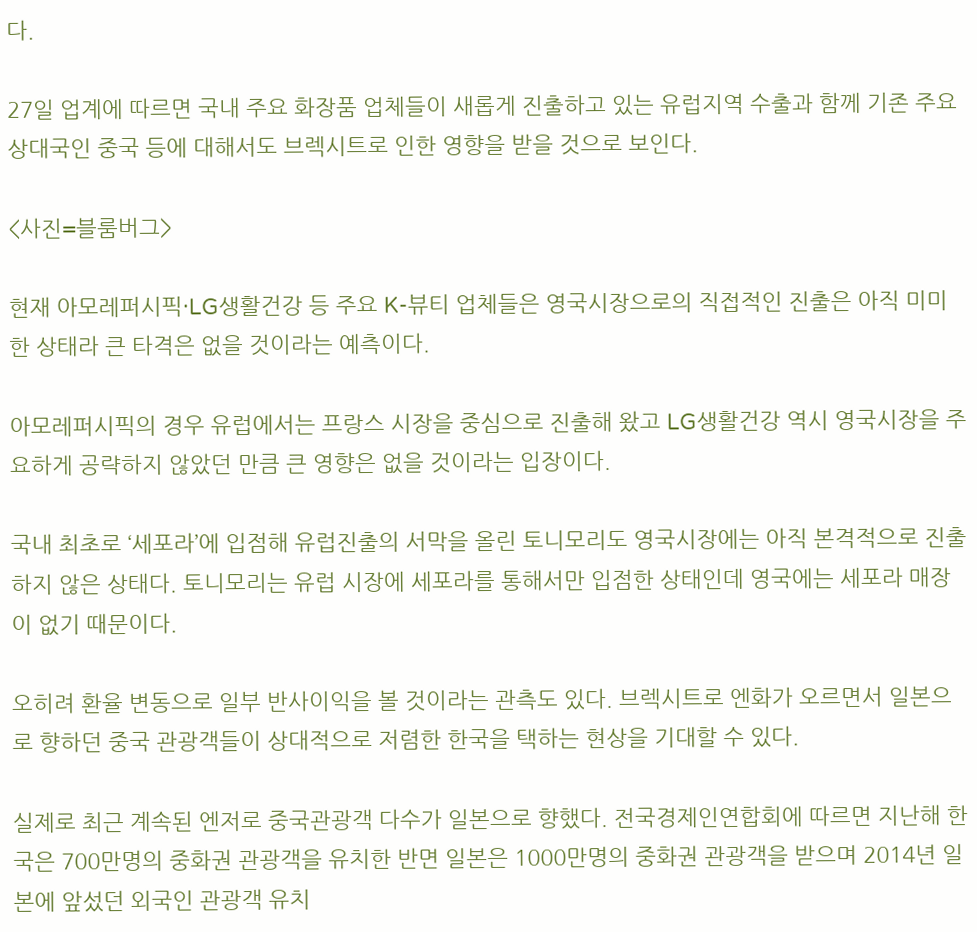다.

27일 업계에 따르면 국내 주요 화장품 업체들이 새롭게 진출하고 있는 유럽지역 수출과 함께 기존 주요 상대국인 중국 등에 대해서도 브렉시트로 인한 영향을 받을 것으로 보인다.

<사진=블룸버그>

현재 아모레퍼시픽·LG생활건강 등 주요 K-뷰티 업체들은 영국시장으로의 직접적인 진출은 아직 미미한 상태라 큰 타격은 없을 것이라는 예측이다.

아모레퍼시픽의 경우 유럽에서는 프랑스 시장을 중심으로 진출해 왔고 LG생활건강 역시 영국시장을 주요하게 공략하지 않았던 만큼 큰 영향은 없을 것이라는 입장이다.

국내 최초로 ‘세포라’에 입점해 유럽진출의 서막을 올린 토니모리도 영국시장에는 아직 본격적으로 진출하지 않은 상태다. 토니모리는 유럽 시장에 세포라를 통해서만 입점한 상태인데 영국에는 세포라 매장이 없기 때문이다.

오히려 환율 변동으로 일부 반사이익을 볼 것이라는 관측도 있다. 브렉시트로 엔화가 오르면서 일본으로 향하던 중국 관광객들이 상대적으로 저렴한 한국을 택하는 현상을 기대할 수 있다.

실제로 최근 계속된 엔저로 중국관광객 다수가 일본으로 향했다. 전국경제인연합회에 따르면 지난해 한국은 700만명의 중화권 관광객을 유치한 반면 일본은 1000만명의 중화권 관광객을 받으며 2014년 일본에 앞섰던 외국인 관광객 유치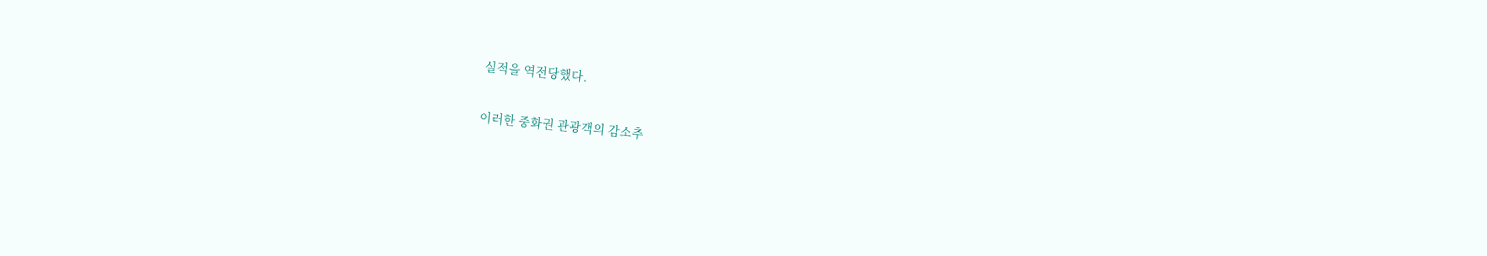실적을 역전당했다.

이러한 중화권 관광객의 감소추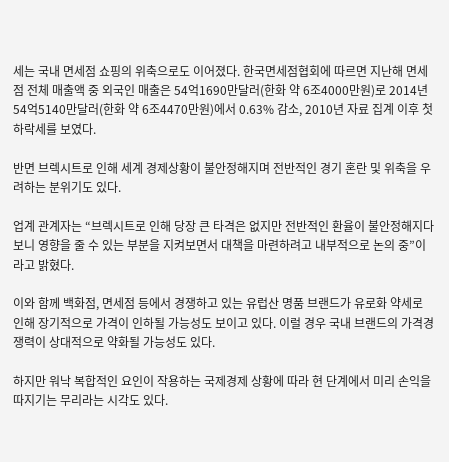세는 국내 면세점 쇼핑의 위축으로도 이어졌다. 한국면세점협회에 따르면 지난해 면세점 전체 매출액 중 외국인 매출은 54억1690만달러(한화 약 6조4000만원)로 2014년 54억5140만달러(한화 약 6조4470만원)에서 0.63% 감소, 2010년 자료 집계 이후 첫 하락세를 보였다.

반면 브렉시트로 인해 세계 경제상황이 불안정해지며 전반적인 경기 혼란 및 위축을 우려하는 분위기도 있다.

업계 관계자는 “브렉시트로 인해 당장 큰 타격은 없지만 전반적인 환율이 불안정해지다보니 영향을 줄 수 있는 부분을 지켜보면서 대책을 마련하려고 내부적으로 논의 중”이라고 밝혔다.

이와 함께 백화점, 면세점 등에서 경쟁하고 있는 유럽산 명품 브랜드가 유로화 약세로 인해 장기적으로 가격이 인하될 가능성도 보이고 있다. 이럴 경우 국내 브랜드의 가격경쟁력이 상대적으로 약화될 가능성도 있다.

하지만 워낙 복합적인 요인이 작용하는 국제경제 상황에 따라 현 단계에서 미리 손익을 따지기는 무리라는 시각도 있다.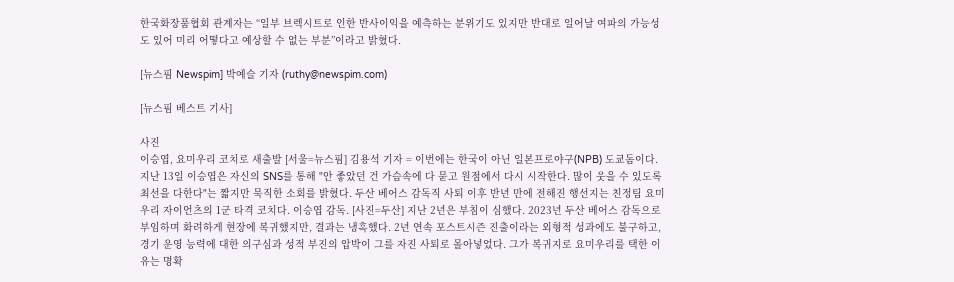한국화장품협회 관계자는 “일부 브렉시트로 인한 반사이익을 예측하는 분위기도 있지만 반대로 일어날 여파의 가능성도 있어 미리 어떻다고 예상할 수 없는 부분”이라고 밝혔다.

[뉴스핌 Newspim] 박예슬 기자 (ruthy@newspim.com)

[뉴스핌 베스트 기사]

사진
이승엽, 요미우리 코치로 새출발 [서울=뉴스핌] 김용석 기자 = 이번에는 한국이 아닌 일본프로야구(NPB) 도쿄돔이다. 지난 13일 이승엽은 자신의 SNS를 통해 "안 좋았던 건 가슴속에 다 묻고 원점에서 다시 시작한다. 많이 웃을 수 있도록 최선을 다한다"는 짧지만 묵직한 소회를 밝혔다. 두산 베어스 감독직 사퇴 이후 반년 만에 전해진 행선지는 친정팀 요미우리 자이언츠의 1군 타격 코치다. 이승엽 감독. [사진=두산] 지난 2년은 부침이 심했다. 2023년 두산 베어스 감독으로 부임하며 화려하게 현장에 복귀했지만, 결과는 냉혹했다. 2년 연속 포스트시즌 진출이라는 외형적 성과에도 불구하고, 경기 운영 능력에 대한 의구심과 성적 부진의 압박이 그를 자진 사퇴로 몰아넣었다. 그가 복귀지로 요미우리를 택한 이유는 명확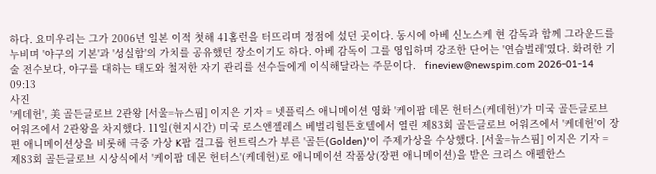하다. 요미우리는 그가 2006년 일본 이적 첫해 41홈런을 터뜨리며 정점에 섰던 곳이다. 동시에 아베 신노스케 현 감독과 함께 그라운드를 누비며 '야구의 기본'과 '성실함'의 가치를 공유했던 장소이기도 하다. 아베 감독이 그를 영입하며 강조한 단어는 '연습벌레'였다. 화려한 기술 전수보다, 야구를 대하는 태도와 철저한 자기 관리를 선수들에게 이식해달라는 주문이다.   fineview@newspim.com 2026-01-14 09:13
사진
'케데헌', 美 골든글로브 2관왕 [서울=뉴스핌] 이지은 기자 = 넷플릭스 애니메이션 영화 '케이팝 데몬 헌터스(케데헌)'가 미국 골든글로브 어워즈에서 2관왕을 차지했다. 11일(현지시간) 미국 로스앤젤레스 베벌리힐튼호텔에서 열린 제83회 골든글로브 어워즈에서 '케데헌'이 장편 애니메이션상을 비롯해 극중 가상 K팝 걸그룹 헌트릭스가 부른 '골든(Golden)'이 주제가상을 수상했다. [서울=뉴스핌] 이지은 기자 = 제83회 골든글로브 시상식에서 '케이팝 데몬 헌터스'(케데헌)로 애니메이션 작품상(장편 애니메이션)을 받은 크리스 애펠한스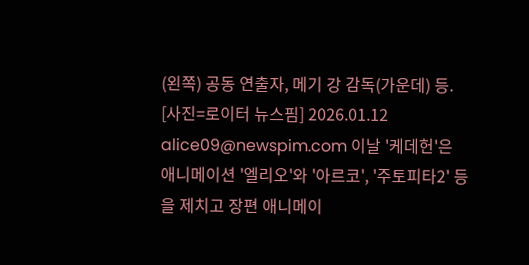(왼쪽) 공동 연출자, 메기 강 감독(가운데) 등. [사진=로이터 뉴스핌] 2026.01.12 alice09@newspim.com 이날 '케데헌'은 애니메이션 '엘리오'와 '아르코', '주토피타2' 등을 제치고 장편 애니메이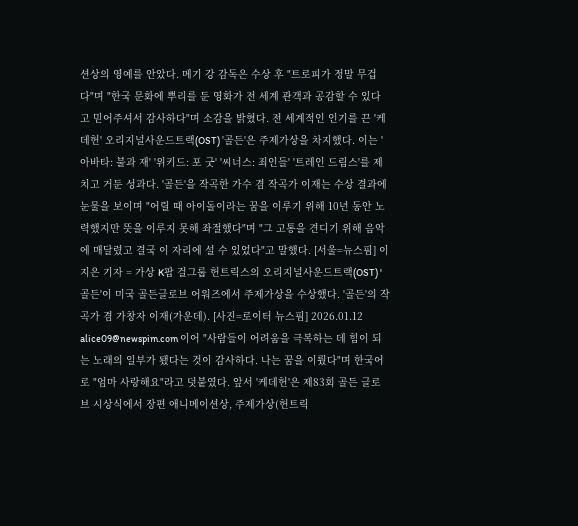션상의 영예를 안았다. 메기 강 감독은 수상 후 "트로피가 정말 무겁다"며 "한국 문화에 뿌리를 둔 영화가 전 세계 관객과 공감할 수 있다고 믿어주셔서 감사하다"며 소감을 밝혔다. 전 세계적인 인기를 끈 '케데헌' 오리지널사운드트랙(OST) '골든'은 주제가상을 차지했다. 이는 '아바타: 불과 재' '위키드: 포 굿' '씨너스: 죄인들' '트레인 드림스'를 제치고 거둔 성과다. '골든'을 작곡한 가수 겸 작곡가 이재는 수상 결과에 눈물을 보이며 "어릴 때 아이돌이라는 꿈을 이루기 위해 10년 동안 노력했지만 뜻을 이루지 못해 좌절했다"며 "그 고통을 견디기 위해 음악에 매달렸고 결국 이 자리에 설 수 있었다"고 말했다. [서울=뉴스핌] 이지은 기자 = 가상 K팝 걸그룹 헌트릭스의 오리지널사운드트랙(OST) '골든'이 미국 골든글로브 어워즈에서 주제가상을 수상했다. '골든'의 작곡가 겸 가창자 이재(가운데). [사진=로이터 뉴스핌] 2026.01.12 alice09@newspim.com 이어 "사람들이 어려움을 극복하는 데 힘이 되는 노래의 일부가 됐다는 것이 감사하다. 나는 꿈을 이뤘다"며 한국어로 "엄마 사랑해요"라고 덧붙였다. 앞서 '케데헌'은 제83회 골든 글로브 시상식에서 장편 애니메이션상, 주제가상(헌트릭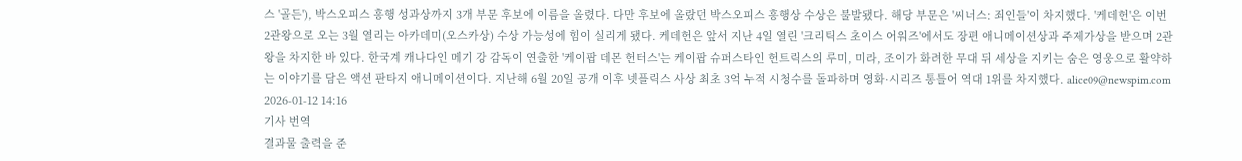스 '골든'), 박스오피스 흥행 성과상까지 3개 부문 후보에 이름을 올렸다. 다만 후보에 올랐던 박스오피스 흥행상 수상은 불발됐다. 해당 부문은 '씨너스: 죄인들'이 차지했다. '케데헌'은 이번 2관왕으로 오는 3월 열리는 아카데미(오스카상) 수상 가능성에 힘이 실리게 됐다. 케데헌은 앞서 지난 4일 열린 '크리틱스 초이스 어워즈'에서도 장편 애니메이션상과 주제가상을 받으며 2관왕을 차지한 바 있다. 한국계 캐나다인 메기 강 감독이 연출한 '케이팝 데몬 헌터스'는 케이팝 슈퍼스타인 헌트릭스의 루미, 미라, 조이가 화려한 무대 뒤 세상을 지키는 숨은 영웅으로 활약하는 이야기를 담은 액션 판타지 애니메이션이다. 지난해 6월 20일 공개 이후 넷플릭스 사상 최초 3억 누적 시청수를 돌파하며 영화·시리즈 통틀어 역대 1위를 차지했다. alice09@newspim.com 2026-01-12 14:16
기사 번역
결과물 출력을 준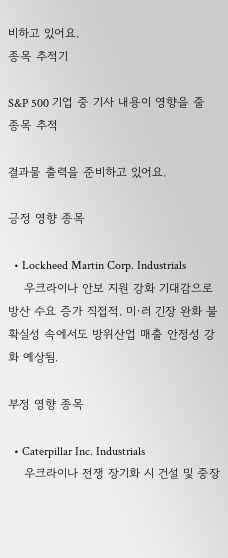비하고 있어요.
종목 추적기

S&P 500 기업 중 기사 내용이 영향을 줄 종목 추적

결과물 출력을 준비하고 있어요.

긍정 영향 종목

  • Lockheed Martin Corp. Industrials
    우크라이나 안보 지원 강화 기대감으로 방산 수요 증가 직접적. 미·러 긴장 완화 불확실성 속에서도 방위산업 매출 안정성 강화 예상됨.

부정 영향 종목

  • Caterpillar Inc. Industrials
    우크라이나 전쟁 장기화 시 건설 및 중장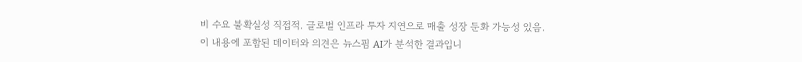비 수요 불확실성 직접적. 글로벌 인프라 투자 지연으로 매출 성장 둔화 가능성 있음.
이 내용에 포함된 데이터와 의견은 뉴스핌 AI가 분석한 결과입니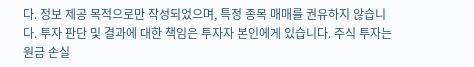다. 정보 제공 목적으로만 작성되었으며, 특정 종목 매매를 권유하지 않습니다. 투자 판단 및 결과에 대한 책임은 투자자 본인에게 있습니다. 주식 투자는 원금 손실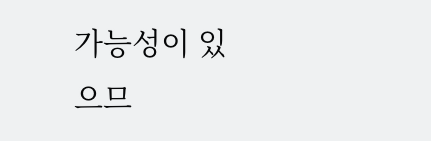가능성이 있으므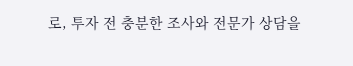로, 투자 전 충분한 조사와 전문가 상담을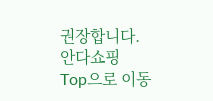권장합니다.
안다쇼핑
Top으로 이동